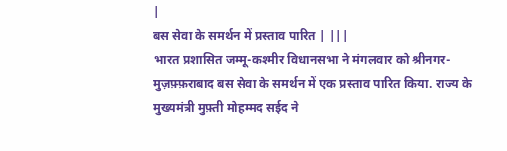|
बस सेवा के समर्थन में प्रस्ताव पारित | |||
भारत प्रशासित जम्मू-कश्मीर विधानसभा ने मंगलवार को श्रीनगर-मुज़फ़्फ़राबाद बस सेवा के समर्थन में एक प्रस्ताव पारित किया. राज्य के मुख्यमंत्री मुफ़्ती मोहम्मद सईद ने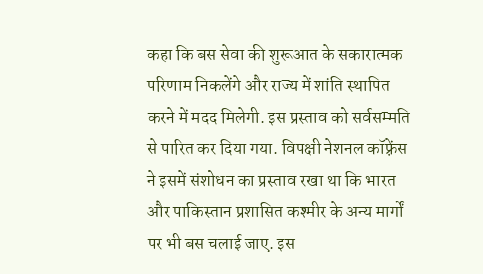कहा कि बस सेवा की शुरूआत के सकारात्मक परिणाम निकलेंगे और राज्य में शांति स्थापित करने में मदद मिलेगी. इस प्रस्ताव को सर्वसम्मति से पारित कर दिया गया. विपक्षी नेशनल कॉफ़्रेंस ने इसमें संशोधन का प्रस्ताव रखा था कि भारत और पाकिस्तान प्रशासित कश्मीर के अन्य मार्गों पर भी बस चलाई जाए. इस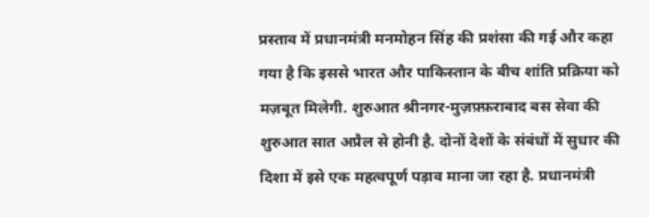प्रस्ताव में प्रधानमंत्री मनमोहन सिंह की प्रशंसा की गई और कहा गया है कि इससे भारत और पाकिस्तान के बीच शांति प्रक्रिया को मज़बूत मिलेगी. शुरुआत श्रीनगर-मुज़फ़्फ़राबाद बस सेवा की शुरुआत सात अप्रैल से होनी है. दोनों देशों के संबंधों में सुधार की दिशा में इसे एक महत्वपूर्ण पड़ाव माना जा रहा है. प्रधानमंत्री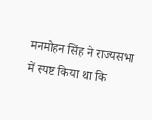मनमोहन सिंह ने राज्यसभा में स्पष्ट किया था कि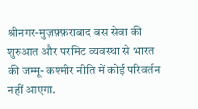श्रीनगर-मुज़फ़्फ़राबाद बस सेवा की शुरुआत और परमिट व्यवस्था से भारत की जम्मू- कश्मीर नीति में कोई परिवर्तन नहीं आएगा.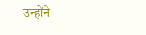उन्होंने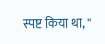स्पष्ट किया था, ''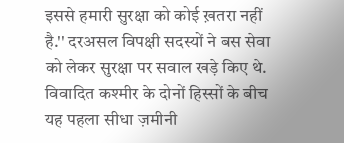इससे हमारी सुरक्षा को कोई ख़तरा नहीं है.'' दरअसल विपक्षी सदस्यों ने बस सेवा को लेकर सुरक्षा पर सवाल खड़े किए थे. विवादित कश्मीर के दोनों हिस्सों के बीच यह पहला सीधा ज़मीनी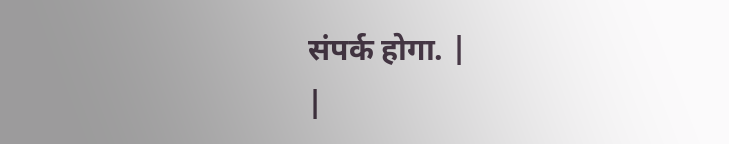संपर्क होगा. |
|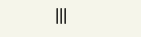|||